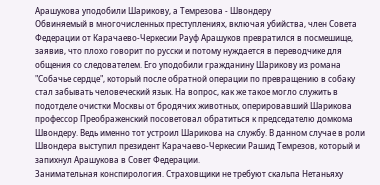Арашукова уподобили Шарикову, а Темрезова - Швондеру
Обвиняемый в многочисленных преступлениях, включая убийства, член Совета Федерации от Карачаево-Черкесии Рауф Арашуков превратился в посмешище, заявив, что плохо говорит по русски и потому нуждается в переводчике для общения со следователем. Его уподобили гражданину Шарикову из романа "Собачье сердце", который после обратной операции по превращению в собаку стал забывать человеческий язык. На вопрос, как же такое могло служить в подотделе очистки Москвы от бродячих животных, оперировавший Шарикова профессор Преображенский посоветовал обратиться к председателю домкома Швондеру. Ведь именно тот устроил Шарикова на службу. В данном случае в роли Швондера выступил президент Карачаево-Черкесии Рашид Темрезов, который и запихнул Арашукова в Совет Федерации.
Занимательная конспирология. Страховщики не требуют скальпа Нетаньяху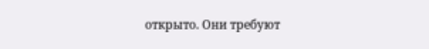открыто. Они требуют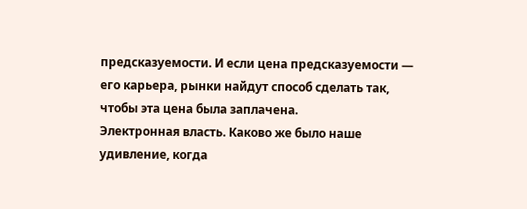предсказуемости. И если цена предсказуемости — его карьера, рынки найдут способ сделать так, чтобы эта цена была заплачена.
Электронная власть. Каково же было наше удивление, когда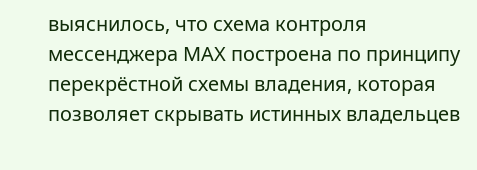выяснилось, что схема контроля мессенджера МАХ построена по принципу перекрёстной схемы владения, которая позволяет скрывать истинных владельцев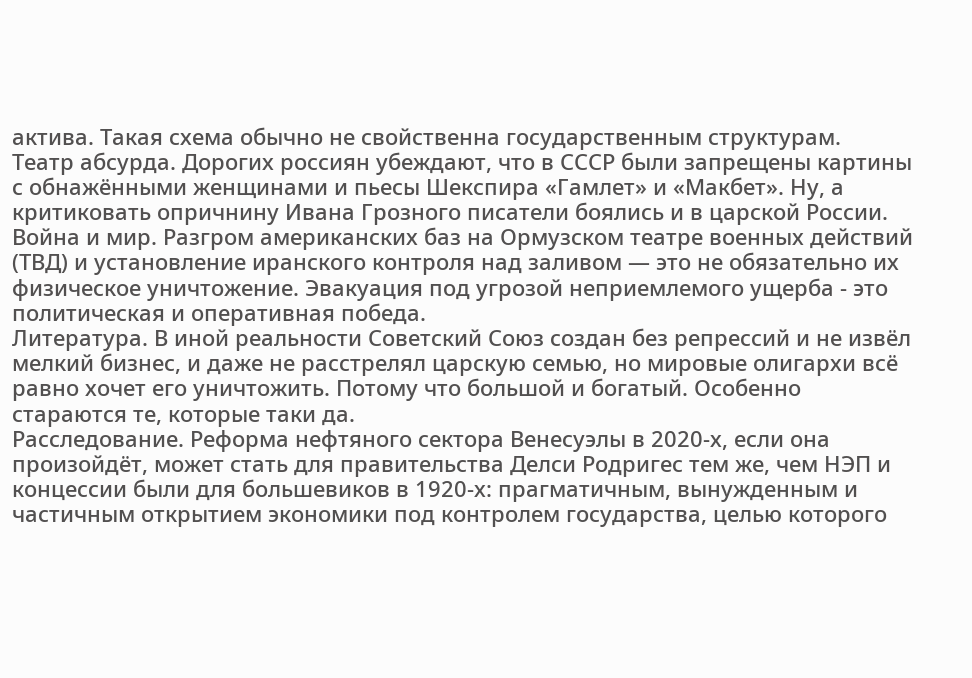актива. Такая схема обычно не свойственна государственным структурам.
Театр абсурда. Дорогих россиян убеждают, что в СССР были запрещены картины с обнажёнными женщинами и пьесы Шекспира «Гамлет» и «Макбет». Ну, а критиковать опричнину Ивана Грозного писатели боялись и в царской России.
Война и мир. Разгром американских баз на Ормузском театре военных действий (ТВД) и установление иранского контроля над заливом — это не обязательно их физическое уничтожение. Эвакуация под угрозой неприемлемого ущерба - это политическая и оперативная победа.
Литература. В иной реальности Советский Союз создан без репрессий и не извёл мелкий бизнес, и даже не расстрелял царскую семью, но мировые олигархи всё равно хочет его уничтожить. Потому что большой и богатый. Особенно стараются те, которые таки да.
Расследование. Реформа нефтяного сектора Венесуэлы в 2020-х, если она произойдёт, может стать для правительства Делси Родригес тем же, чем НЭП и концессии были для большевиков в 1920-х: прагматичным, вынужденным и частичным открытием экономики под контролем государства, целью которого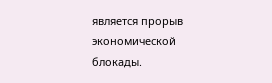является прорыв экономической блокады.